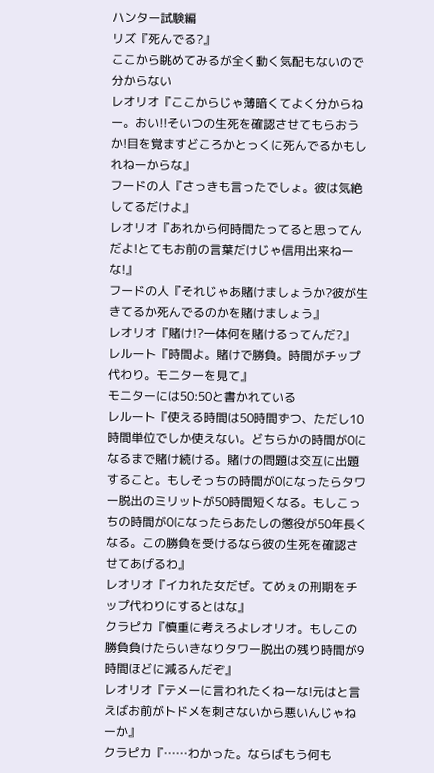ハンター試験編
リズ『死んでる?』
ここから眺めてみるが全く動く気配もないので分からない
レオリオ『ここからじゃ薄暗くてよく分からねー。おい!!そいつの生死を確認させてもらおうか!目を覚ますどころかとっくに死んでるかもしれねーからな』
フードの人『さっきも言ったでしょ。彼は気絶してるだけよ』
レオリオ『あれから何時間たってると思ってんだよ!とてもお前の言葉だけじゃ信用出来ねーな!』
フードの人『それじゃあ賭けましょうか?彼が生きてるか死んでるのかを賭けましょう』
レオリオ『賭け!?一体何を賭けるってんだ?』
レルート『時間よ。賭けで勝負。時間がチップ代わり。モニターを見て』
モニターには50:50と書かれている
レルート『使える時間は50時間ずつ、ただし10時間単位でしか使えない。どちらかの時間が0になるまで賭け続ける。賭けの問題は交互に出題すること。もしそっちの時間が0になったらタワー脱出のミリットが50時間短くなる。もしこっちの時間が0になったらあたしの懲役が50年長くなる。この勝負を受けるなら彼の生死を確認させてあげるわ』
レオリオ『イカれた女だぜ。てめぇの刑期をチップ代わりにするとはな』
クラピカ『慎重に考えろよレオリオ。もしこの勝負負けたらいきなりタワー脱出の残り時間が9時間ほどに減るんだぞ』
レオリオ『テメーに言われたくねーな!元はと言えばお前がトドメを刺さないから悪いんじゃねーか』
クラピカ『……わかった。ならばもう何も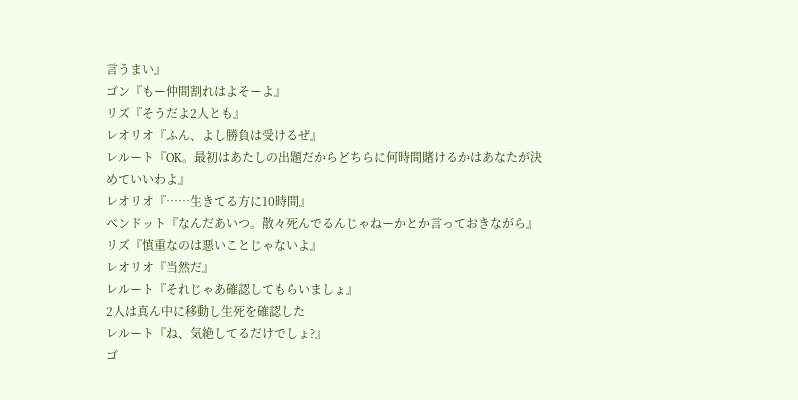言うまい』
ゴン『もー仲間割れはよそーよ』
リズ『そうだよ2人とも』
レオリオ『ふん、よし勝負は受けるぜ』
レルート『OK。最初はあたしの出題だからどちらに何時間賭けるかはあなたが決めていいわよ』
レオリオ『……生きてる方に10時間』
ベンドット『なんだあいつ。散々死んでるんじゃねーかとか言っておきながら』
リズ『慎重なのは悪いことじゃないよ』
レオリオ『当然だ』
レルート『それじゃあ確認してもらいましょ』
2人は真ん中に移動し生死を確認した
レルート『ね、気絶してるだけでしょ?』
ゴ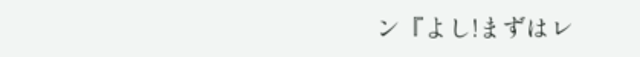ン『よし!まずはレ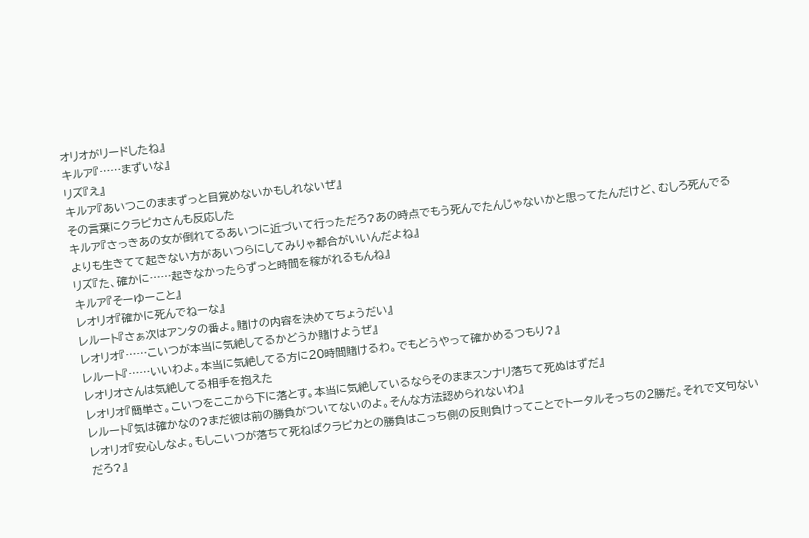オリオがリードしたね』
キルア『……まずいな』
リズ『え』
キルア『あいつこのままずっと目覚めないかもしれないぜ』
その言葉にクラピカさんも反応した
キルア『さっきあの女が倒れてるあいつに近づいて行っただろ?あの時点でもう死んでたんじゃないかと思ってたんだけど、むしろ死んでるよりも生きてて起きない方があいつらにしてみりゃ都合がいいんだよね』
リズ『た、確かに……起きなかったらずっと時間を稼がれるもんね』
キルア『そーゆーこと』
レオリオ『確かに死んでねーな』
レルート『さぁ次はアンタの番よ。賭けの内容を決めてちょうだい』
レオリオ『……こいつが本当に気絶してるかどうか賭けようぜ』
レルート『……いいわよ。本当に気絶してる方に20時間賭けるわ。でもどうやって確かめるつもり?』
レオリオさんは気絶してる相手を抱えた
レオリオ『簡単さ。こいつをここから下に落とす。本当に気絶しているならそのままスンナリ落ちて死ぬはずだ』
レルート『気は確かなの?まだ彼は前の勝負がついてないのよ。そんな方法認められないわ』
レオリオ『安心しなよ。もしこいつが落ちて死ねばクラピカとの勝負はこっち側の反則負けってことでトータルそっちの2勝だ。それで文句ないだろ?』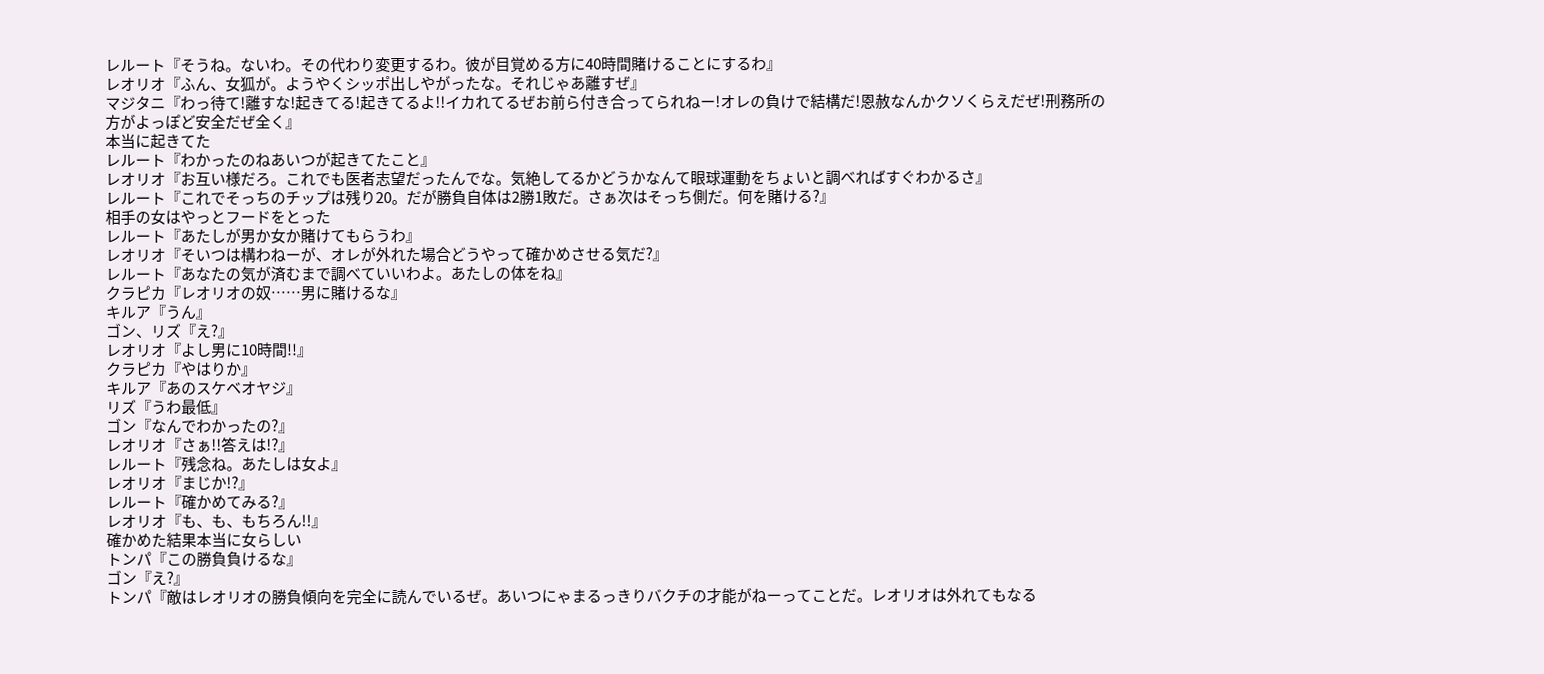レルート『そうね。ないわ。その代わり変更するわ。彼が目覚める方に40時間賭けることにするわ』
レオリオ『ふん、女狐が。ようやくシッポ出しやがったな。それじゃあ離すぜ』
マジタニ『わっ待て!離すな!起きてる!起きてるよ!!イカれてるぜお前ら付き合ってられねー!オレの負けで結構だ!恩赦なんかクソくらえだぜ!刑務所の方がよっぽど安全だぜ全く』
本当に起きてた
レルート『わかったのねあいつが起きてたこと』
レオリオ『お互い様だろ。これでも医者志望だったんでな。気絶してるかどうかなんて眼球運動をちょいと調べればすぐわかるさ』
レルート『これでそっちのチップは残り20。だが勝負自体は2勝1敗だ。さぁ次はそっち側だ。何を賭ける?』
相手の女はやっとフードをとった
レルート『あたしが男か女か賭けてもらうわ』
レオリオ『そいつは構わねーが、オレが外れた場合どうやって確かめさせる気だ?』
レルート『あなたの気が済むまで調べていいわよ。あたしの体をね』
クラピカ『レオリオの奴……男に賭けるな』
キルア『うん』
ゴン、リズ『え?』
レオリオ『よし男に10時間!!』
クラピカ『やはりか』
キルア『あのスケベオヤジ』
リズ『うわ最低』
ゴン『なんでわかったの?』
レオリオ『さぁ!!答えは!?』
レルート『残念ね。あたしは女よ』
レオリオ『まじか!?』
レルート『確かめてみる?』
レオリオ『も、も、もちろん!!』
確かめた結果本当に女らしい
トンパ『この勝負負けるな』
ゴン『え?』
トンパ『敵はレオリオの勝負傾向を完全に読んでいるぜ。あいつにゃまるっきりバクチの才能がねーってことだ。レオリオは外れてもなる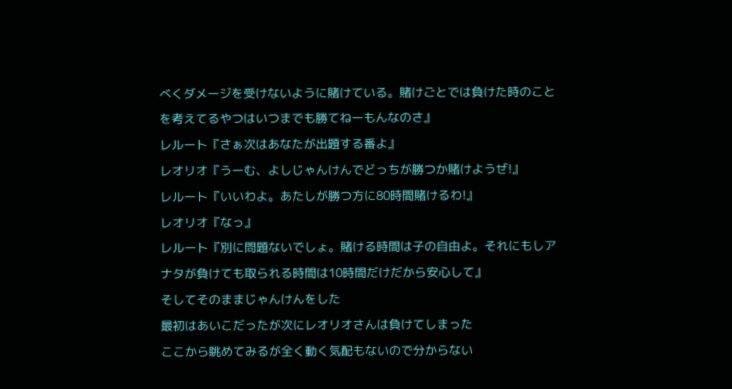べくダメージを受けないように賭けている。賭けごとでは負けた時のことを考えてるやつはいつまでも勝てねーもんなのさ』
レルート『さぁ次はあなたが出題する番よ』
レオリオ『うーむ、よしじゃんけんでどっちが勝つか賭けようぜ!』
レルート『いいわよ。あたしが勝つ方に80時間賭けるわ!』
レオリオ『なっ』
レルート『別に問題ないでしょ。賭ける時間は子の自由よ。それにもしアナタが負けても取られる時間は10時間だけだから安心して』
そしてそのままじゃんけんをした
最初はあいこだったが次にレオリオさんは負けてしまった
ここから眺めてみるが全く動く気配もないので分からない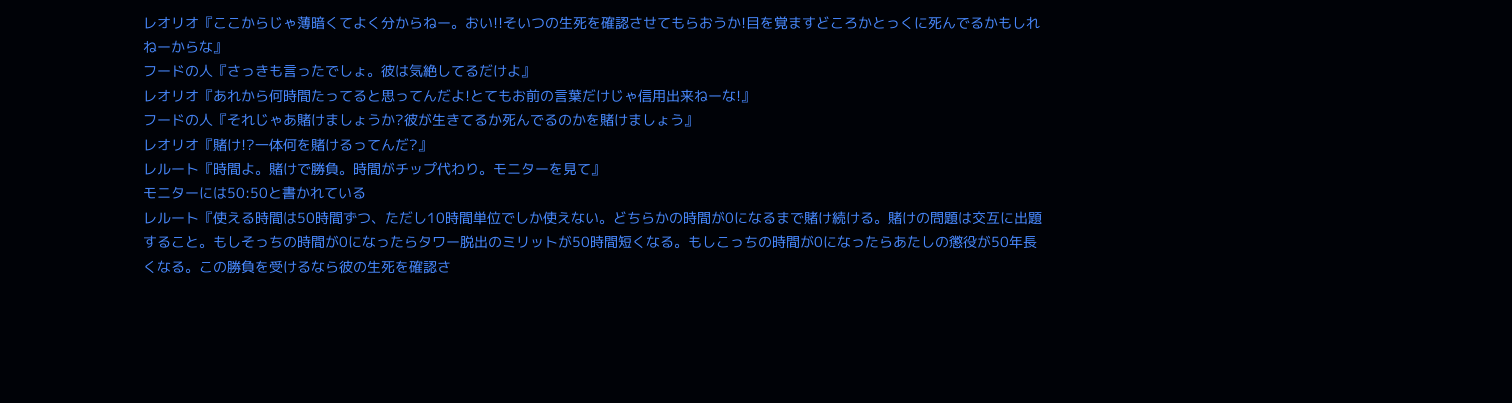レオリオ『ここからじゃ薄暗くてよく分からねー。おい!!そいつの生死を確認させてもらおうか!目を覚ますどころかとっくに死んでるかもしれねーからな』
フードの人『さっきも言ったでしょ。彼は気絶してるだけよ』
レオリオ『あれから何時間たってると思ってんだよ!とてもお前の言葉だけじゃ信用出来ねーな!』
フードの人『それじゃあ賭けましょうか?彼が生きてるか死んでるのかを賭けましょう』
レオリオ『賭け!?一体何を賭けるってんだ?』
レルート『時間よ。賭けで勝負。時間がチップ代わり。モニターを見て』
モニターには50:50と書かれている
レルート『使える時間は50時間ずつ、ただし10時間単位でしか使えない。どちらかの時間が0になるまで賭け続ける。賭けの問題は交互に出題すること。もしそっちの時間が0になったらタワー脱出のミリットが50時間短くなる。もしこっちの時間が0になったらあたしの懲役が50年長くなる。この勝負を受けるなら彼の生死を確認さ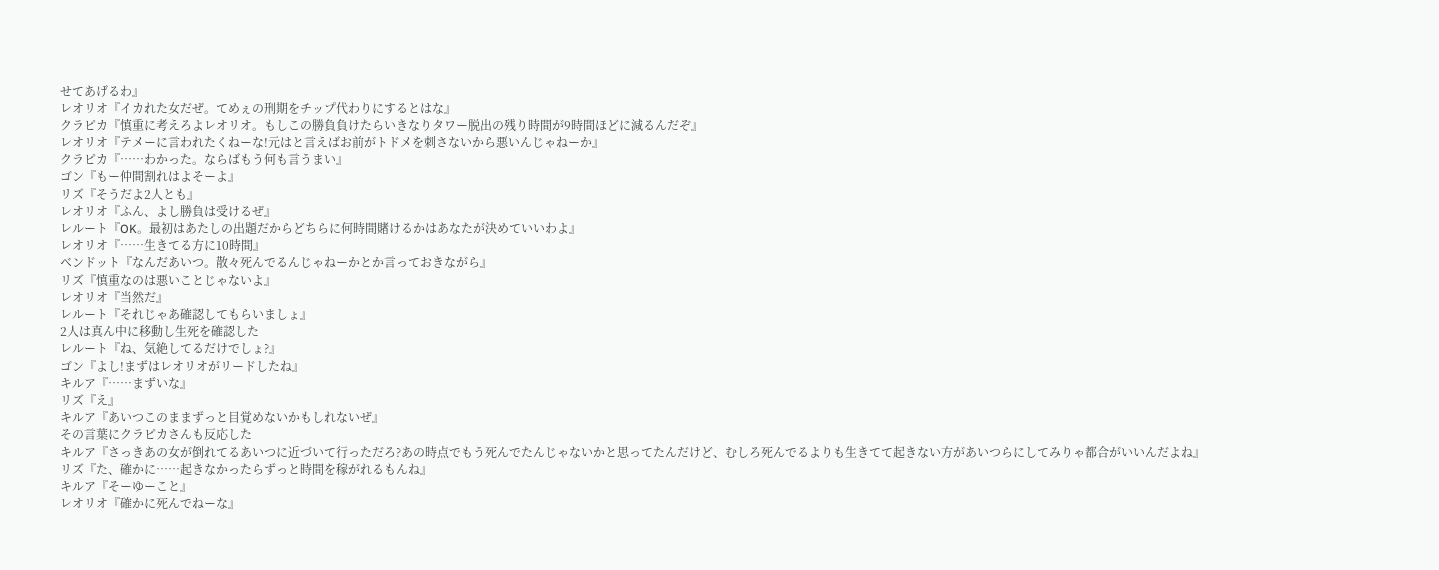せてあげるわ』
レオリオ『イカれた女だぜ。てめぇの刑期をチップ代わりにするとはな』
クラピカ『慎重に考えろよレオリオ。もしこの勝負負けたらいきなりタワー脱出の残り時間が9時間ほどに減るんだぞ』
レオリオ『テメーに言われたくねーな!元はと言えばお前がトドメを刺さないから悪いんじゃねーか』
クラピカ『……わかった。ならばもう何も言うまい』
ゴン『もー仲間割れはよそーよ』
リズ『そうだよ2人とも』
レオリオ『ふん、よし勝負は受けるぜ』
レルート『OK。最初はあたしの出題だからどちらに何時間賭けるかはあなたが決めていいわよ』
レオリオ『……生きてる方に10時間』
ベンドット『なんだあいつ。散々死んでるんじゃねーかとか言っておきながら』
リズ『慎重なのは悪いことじゃないよ』
レオリオ『当然だ』
レルート『それじゃあ確認してもらいましょ』
2人は真ん中に移動し生死を確認した
レルート『ね、気絶してるだけでしょ?』
ゴン『よし!まずはレオリオがリードしたね』
キルア『……まずいな』
リズ『え』
キルア『あいつこのままずっと目覚めないかもしれないぜ』
その言葉にクラピカさんも反応した
キルア『さっきあの女が倒れてるあいつに近づいて行っただろ?あの時点でもう死んでたんじゃないかと思ってたんだけど、むしろ死んでるよりも生きてて起きない方があいつらにしてみりゃ都合がいいんだよね』
リズ『た、確かに……起きなかったらずっと時間を稼がれるもんね』
キルア『そーゆーこと』
レオリオ『確かに死んでねーな』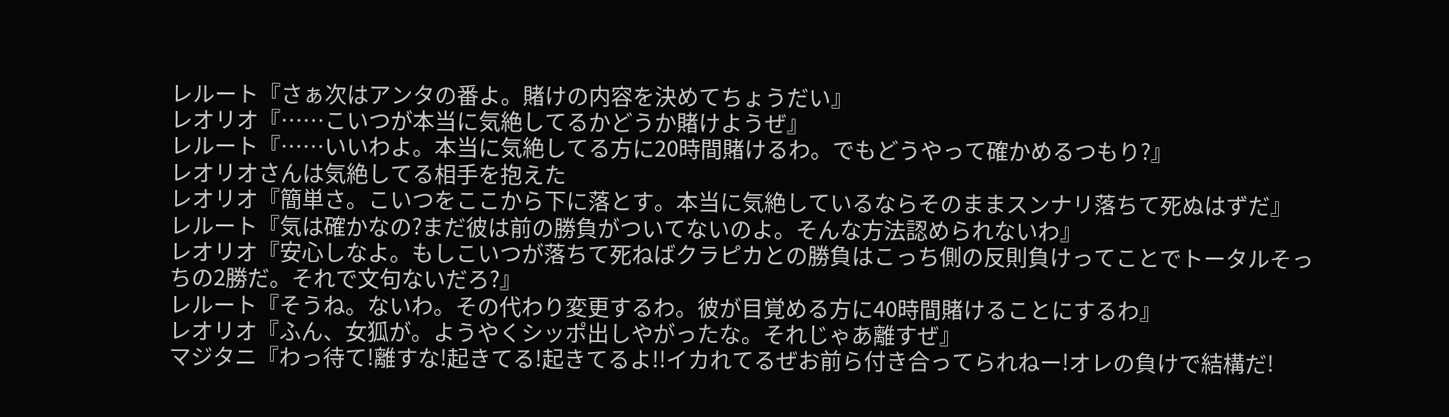レルート『さぁ次はアンタの番よ。賭けの内容を決めてちょうだい』
レオリオ『……こいつが本当に気絶してるかどうか賭けようぜ』
レルート『……いいわよ。本当に気絶してる方に20時間賭けるわ。でもどうやって確かめるつもり?』
レオリオさんは気絶してる相手を抱えた
レオリオ『簡単さ。こいつをここから下に落とす。本当に気絶しているならそのままスンナリ落ちて死ぬはずだ』
レルート『気は確かなの?まだ彼は前の勝負がついてないのよ。そんな方法認められないわ』
レオリオ『安心しなよ。もしこいつが落ちて死ねばクラピカとの勝負はこっち側の反則負けってことでトータルそっちの2勝だ。それで文句ないだろ?』
レルート『そうね。ないわ。その代わり変更するわ。彼が目覚める方に40時間賭けることにするわ』
レオリオ『ふん、女狐が。ようやくシッポ出しやがったな。それじゃあ離すぜ』
マジタニ『わっ待て!離すな!起きてる!起きてるよ!!イカれてるぜお前ら付き合ってられねー!オレの負けで結構だ!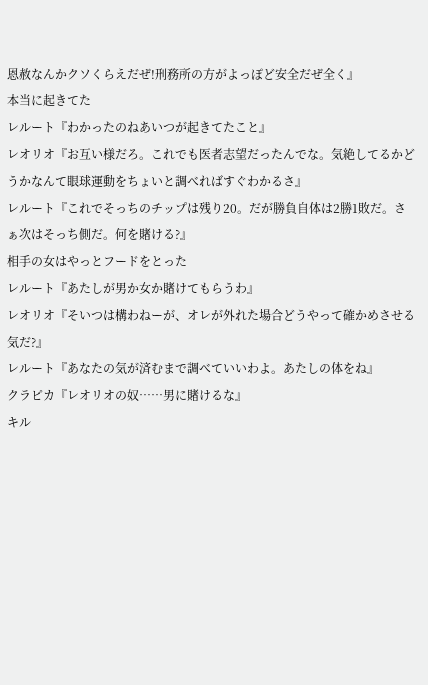恩赦なんかクソくらえだぜ!刑務所の方がよっぽど安全だぜ全く』
本当に起きてた
レルート『わかったのねあいつが起きてたこと』
レオリオ『お互い様だろ。これでも医者志望だったんでな。気絶してるかどうかなんて眼球運動をちょいと調べればすぐわかるさ』
レルート『これでそっちのチップは残り20。だが勝負自体は2勝1敗だ。さぁ次はそっち側だ。何を賭ける?』
相手の女はやっとフードをとった
レルート『あたしが男か女か賭けてもらうわ』
レオリオ『そいつは構わねーが、オレが外れた場合どうやって確かめさせる気だ?』
レルート『あなたの気が済むまで調べていいわよ。あたしの体をね』
クラピカ『レオリオの奴……男に賭けるな』
キル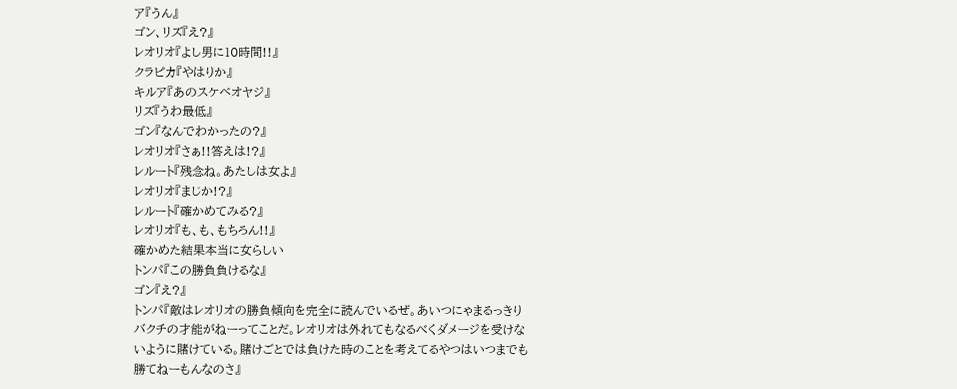ア『うん』
ゴン、リズ『え?』
レオリオ『よし男に10時間!!』
クラピカ『やはりか』
キルア『あのスケベオヤジ』
リズ『うわ最低』
ゴン『なんでわかったの?』
レオリオ『さぁ!!答えは!?』
レルート『残念ね。あたしは女よ』
レオリオ『まじか!?』
レルート『確かめてみる?』
レオリオ『も、も、もちろん!!』
確かめた結果本当に女らしい
トンパ『この勝負負けるな』
ゴン『え?』
トンパ『敵はレオリオの勝負傾向を完全に読んでいるぜ。あいつにゃまるっきりバクチの才能がねーってことだ。レオリオは外れてもなるべくダメージを受けないように賭けている。賭けごとでは負けた時のことを考えてるやつはいつまでも勝てねーもんなのさ』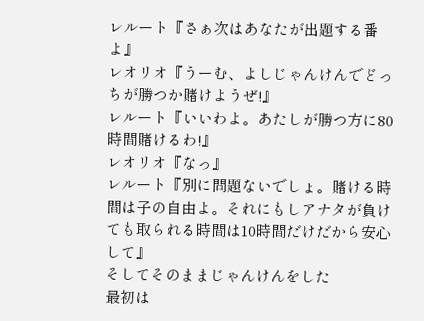レルート『さぁ次はあなたが出題する番よ』
レオリオ『うーむ、よしじゃんけんでどっちが勝つか賭けようぜ!』
レルート『いいわよ。あたしが勝つ方に80時間賭けるわ!』
レオリオ『なっ』
レルート『別に問題ないでしょ。賭ける時間は子の自由よ。それにもしアナタが負けても取られる時間は10時間だけだから安心して』
そしてそのままじゃんけんをした
最初は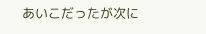あいこだったが次に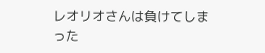レオリオさんは負けてしまった